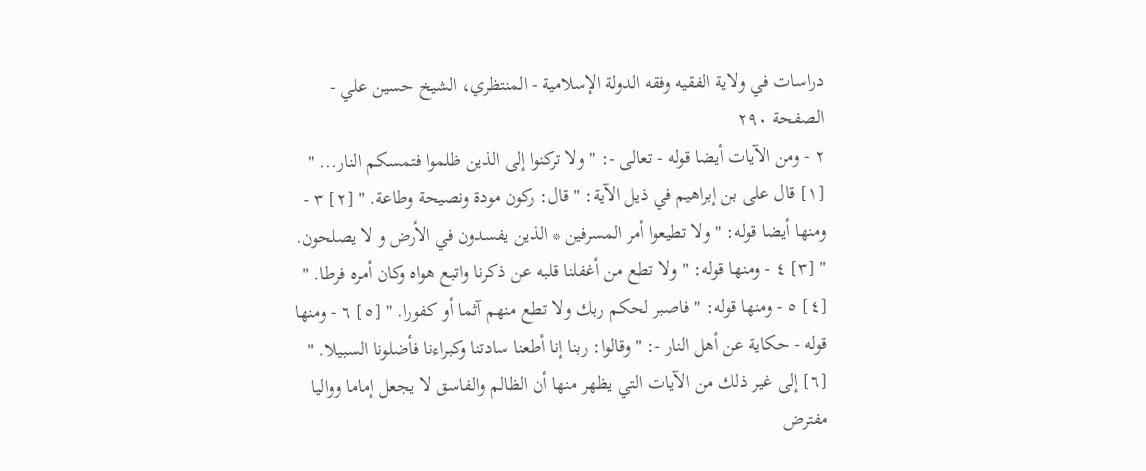دراسات في ولاية الفقيه وفقه الدولة الإسلامية - المنتظري، الشيخ حسين علي - الصفحة ٢٩٠
٢ - ومن الآيات أيضا قوله - تعالى -: " ولا تركنوا إلى الذين ظلموا فتمسكم النار... " [١] قال على بن إبراهيم في ذيل الآية: " قال: ركون مودة ونصيحة وطاعة. " [٢] ٣ - ومنها أيضا قوله: " ولا تطيعوا أمر المسرفين * الذين يفسدون في الأرض و لا يصلحون. " [٣] ٤ - ومنها قوله: " ولا تطع من أغفلنا قلبه عن ذكرنا واتبع هواه وكان أمره فرطا. " [٤] ٥ - ومنها قوله: " فاصبر لحكم ربك ولا تطع منهم آثما أو كفورا. " [٥] ٦ - ومنها قوله - حكاية عن أهل النار -: " وقالوا: ربنا إنا أطعنا سادتنا وكبراءنا فأضلونا السبيلا. " [٦] إلى غير ذلك من الآيات التي يظهر منها أن الظالم والفاسق لا يجعل إماما وواليا مفترض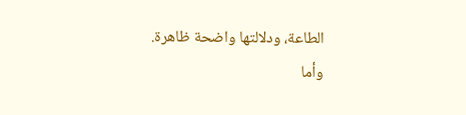الطاعة، ودلالتها واضحة ظاهرة.
وأما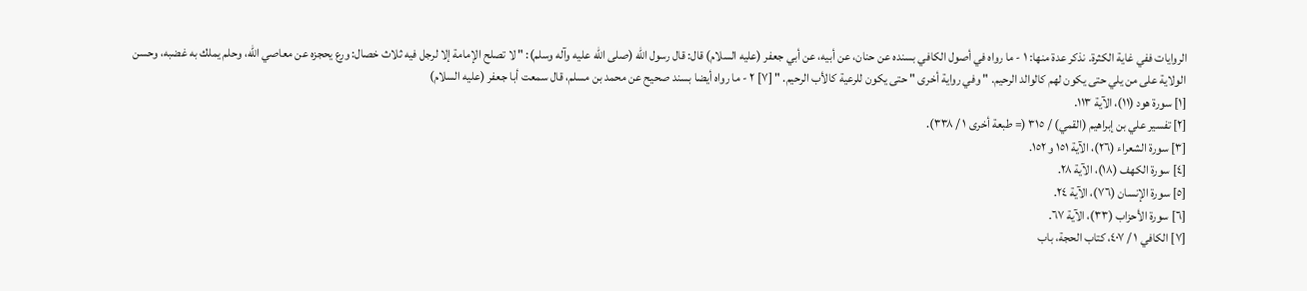الروايات ففي غاية الكثرة. نذكر عدة منها: ١ - ما رواه في أصول الكافي بسنده عن حنان، عن أبيه، عن أبي جعفر (عليه السلام) قال: قال رسول الله (صلى الله عليه وآله وسلم): " لا تصلح الإمامة إلا لرجل فيه ثلاث خصال: ورع يحجزه عن معاصي الله، وحلم يملك به غضبه، وحسن الولاية على من يلي حتى يكون لهم كالوالد الرحيم. " وفي رواية أخرى " حتى يكون للرعية كالأب الرحيم. " [٧] ٢ - ما رواه أيضا بسند صحيح عن محمد بن مسلم، قال سمعت أبا جعفر (عليه السلام)
[١] سورة هود (١١)، الآية ١١٣.
[٢] تفسير علي بن إبراهيم (القمي) / ٣١٥ (= طبعة أخرى ١ / ٣٣٨).
[٣] سورة الشعراء (٢٦)، الآية ١٥١ و ١٥٢.
[٤] سورة الكهف (١٨)، الآية ٢٨.
[٥] سورة الإنسان (٧٦)، الآية ٢٤.
[٦] سورة الأحزاب (٣٣)، الآية ٦٧.
[٧] الكافي ١ / ٤٠٧، كتاب الحجة، باب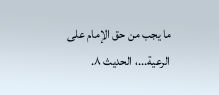ما يجب من حق الإمام على الرعية...، الحديث ٨.